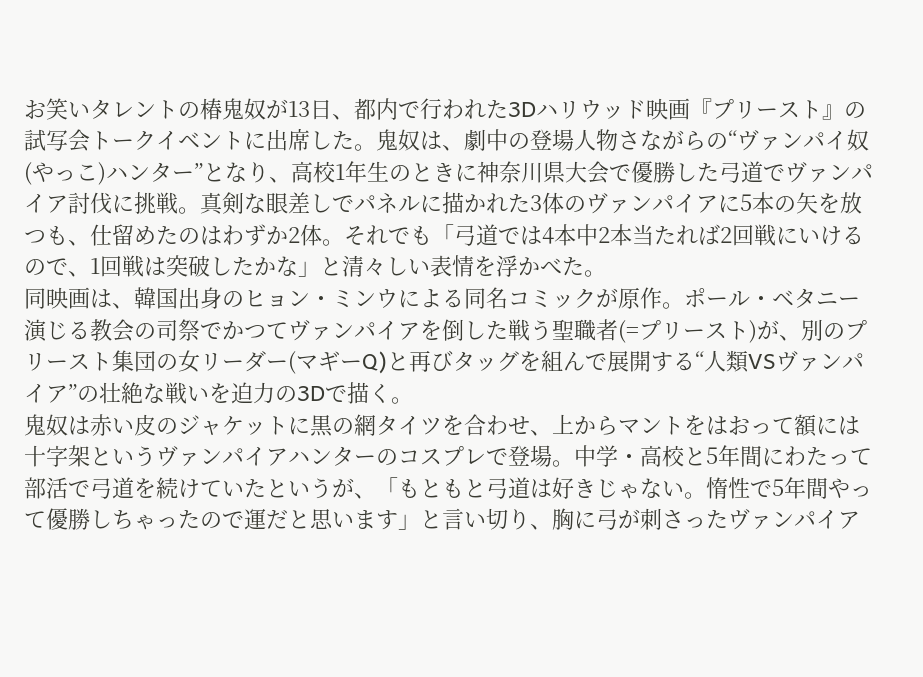お笑いタレントの椿鬼奴が13日、都内で行われた3Dハリウッド映画『プリースト』の試写会トークイベントに出席した。鬼奴は、劇中の登場人物さながらの“ヴァンパイ奴(やっこ)ハンター”となり、高校1年生のときに神奈川県大会で優勝した弓道でヴァンパイア討伐に挑戦。真剣な眼差しでパネルに描かれた3体のヴァンパイアに5本の矢を放つも、仕留めたのはわずか2体。それでも「弓道では4本中2本当たれば2回戦にいけるので、1回戦は突破したかな」と清々しい表情を浮かべた。
同映画は、韓国出身のヒョン・ミンウによる同名コミックが原作。ポール・ベタニー演じる教会の司祭でかつてヴァンパイアを倒した戦う聖職者(=プリースト)が、別のプリースト集団の女リーダー(マギーQ)と再びタッグを組んで展開する“人類VSヴァンパイア”の壮絶な戦いを迫力の3Dで描く。
鬼奴は赤い皮のジャケットに黒の網タイツを合わせ、上からマントをはおって額には十字架というヴァンパイアハンターのコスプレで登場。中学・高校と5年間にわたって部活で弓道を続けていたというが、「もともと弓道は好きじゃない。惰性で5年間やって優勝しちゃったので運だと思います」と言い切り、胸に弓が刺さったヴァンパイア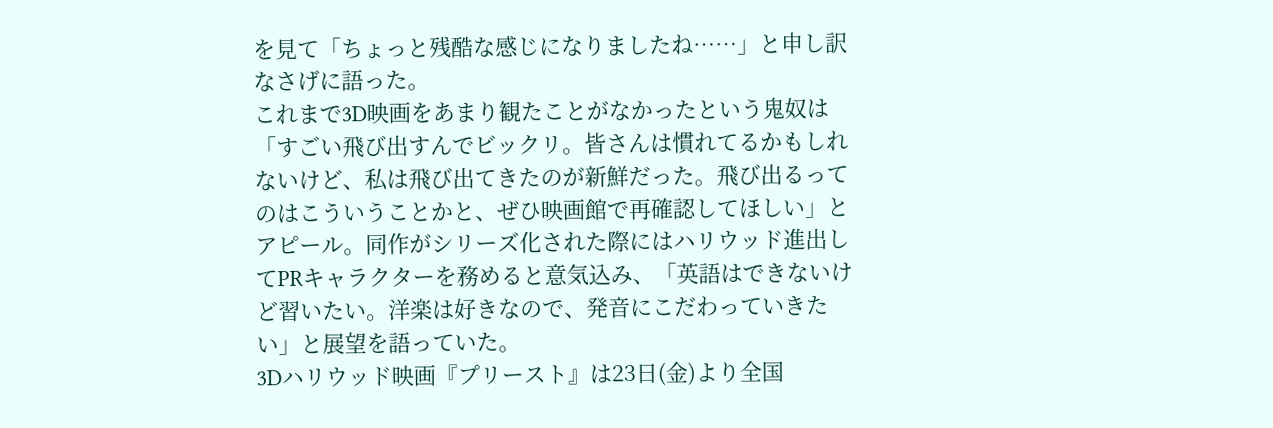を見て「ちょっと残酷な感じになりましたね……」と申し訳なさげに語った。
これまで3D映画をあまり観たことがなかったという鬼奴は「すごい飛び出すんでビックリ。皆さんは慣れてるかもしれないけど、私は飛び出てきたのが新鮮だった。飛び出るってのはこういうことかと、ぜひ映画館で再確認してほしい」とアピール。同作がシリーズ化された際にはハリウッド進出してPRキャラクターを務めると意気込み、「英語はできないけど習いたい。洋楽は好きなので、発音にこだわっていきたい」と展望を語っていた。
3Dハリウッド映画『プリースト』は23日(金)より全国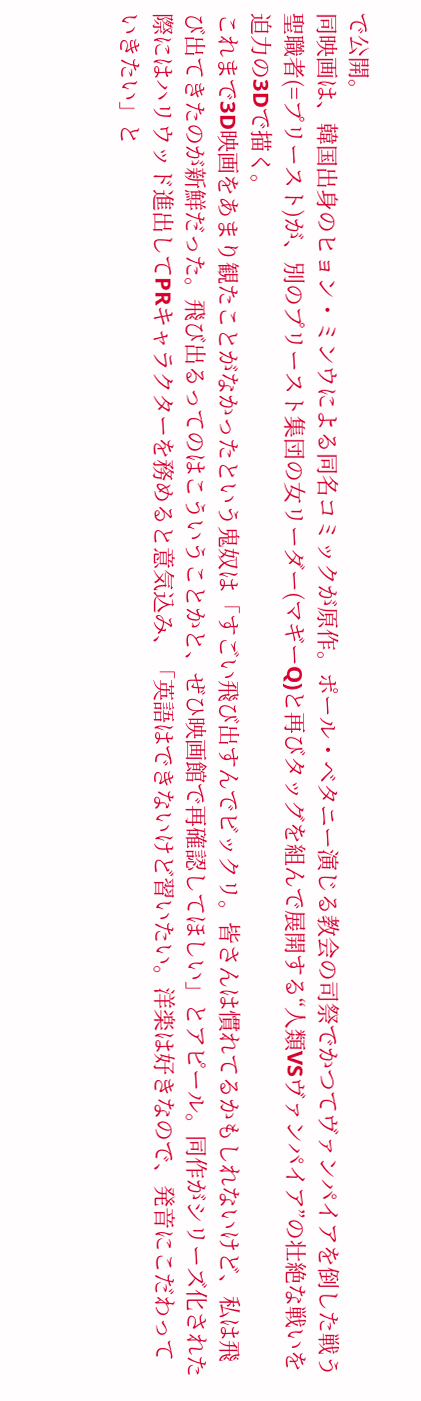で公開。
同映画は、韓国出身のヒョン・ミンウによる同名コミックが原作。ポール・ベタニー演じる教会の司祭でかつてヴァンパイアを倒した戦う聖職者(=プリースト)が、別のプリースト集団の女リーダー(マギーQ)と再びタッグを組んで展開する“人類VSヴァンパイア”の壮絶な戦いを迫力の3Dで描く。
これまで3D映画をあまり観たことがなかったという鬼奴は「すごい飛び出すんでビックリ。皆さんは慣れてるかもしれないけど、私は飛び出てきたのが新鮮だった。飛び出るってのはこういうことかと、ぜひ映画館で再確認してほしい」とアピール。同作がシリーズ化された際にはハリウッド進出してPRキャラクターを務めると意気込み、「英語はできないけど習いたい。洋楽は好きなので、発音にこだわっていきたい」と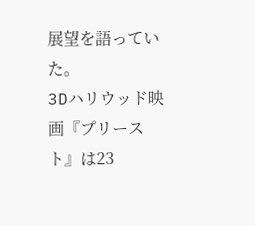展望を語っていた。
3Dハリウッド映画『プリースト』は23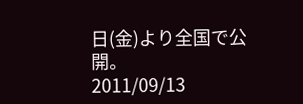日(金)より全国で公開。
2011/09/13